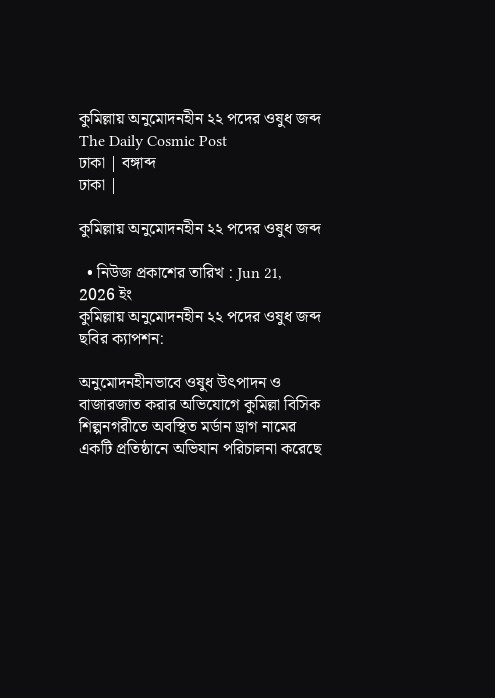কুমিল্লায় অনুমোদনহীন ২২ পদের ওষুধ জব্দ The Daily Cosmic Post
ঢাকা | বঙ্গাব্দ
ঢাকা |

কুমিল্লায় অনুমোদনহীন ২২ পদের ওষুধ জব্দ

  • নিউজ প্রকাশের তারিখ : Jun 21, 2026 ইং
কুমিল্লায় অনুমোদনহীন ২২ পদের ওষুধ জব্দ ছবির ক্যাপশন:

অনুমোদনহীনভাবে ওষুধ উৎপাদন ও বাজারজাত করার অভিযোগে কুমিল্লা বিসিক শিল্পনগরীতে অবস্থিত মর্ডান ড্রাগ নামের একটি প্রতিষ্ঠানে অভিযান পরিচালনা করেছে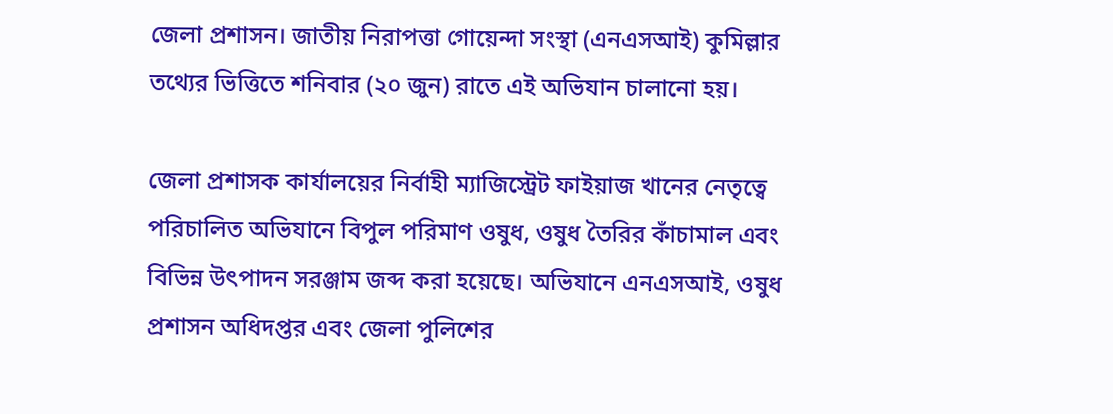জেলা প্রশাসন। জাতীয় নিরাপত্তা গোয়েন্দা সংস্থা (এনএসআই) কুমিল্লার তথ্যের ভিত্তিতে শনিবার (২০ জুন) রাতে এই অভিযান চালানো হয়।

জেলা প্রশাসক কার্যালয়ের নির্বাহী ম্যাজিস্ট্রেট ফাইয়াজ খানের নেতৃত্বে পরিচালিত অভিযানে বিপুল পরিমাণ ওষুধ, ওষুধ তৈরির কাঁচামাল এবং বিভিন্ন উৎপাদন সরঞ্জাম জব্দ করা হয়েছে। অভিযানে এনএসআই, ওষুধ প্রশাসন অধিদপ্তর এবং জেলা পুলিশের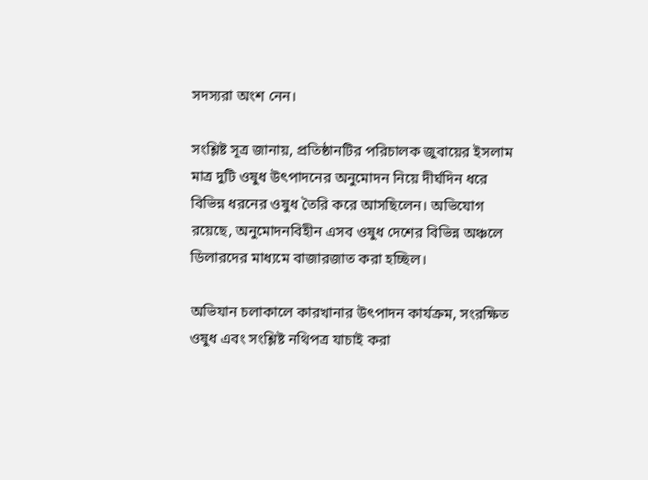সদস্যরা অংশ নেন।

সংশ্লিষ্ট সূত্র জানায়, প্রতিষ্ঠানটির পরিচালক জুবায়ের ইসলাম মাত্র দুটি ওষুধ উৎপাদনের অনুমোদন নিয়ে দীর্ঘদিন ধরে বিভিন্ন ধরনের ওষুধ তৈরি করে আসছিলেন। অভিযোগ রয়েছে, অনুমোদনবিহীন এসব ওষুধ দেশের বিভিন্ন অঞ্চলে ডিলারদের মাধ্যমে বাজারজাত করা হচ্ছিল।

অভিযান চলাকালে কারখানার উৎপাদন কার্যক্রম, সংরক্ষিত ওষুধ এবং সংশ্লিষ্ট নথিপত্র যাচাই করা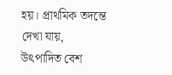হয়। প্রাথমিক তদন্তে দেখা যায়, উৎপাদিত বেশ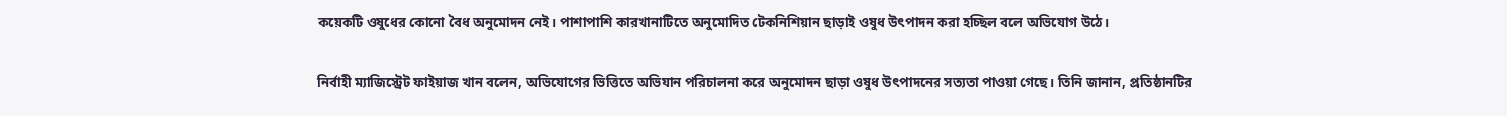কয়েকটি ওষুধের কোনো বৈধ অনুমোদন নেই। পাশাপাশি কারখানাটিতে অনুমোদিত টেকনিশিয়ান ছাড়াই ওষুধ উৎপাদন করা হচ্ছিল বলে অভিযোগ উঠে।

নির্বাহী ম্যাজিস্ট্রেট ফাইয়াজ খান বলেন, অভিযোগের ভিত্তিতে অভিযান পরিচালনা করে অনুমোদন ছাড়া ওষুধ উৎপাদনের সত্যতা পাওয়া গেছে। তিনি জানান, প্রতিষ্ঠানটির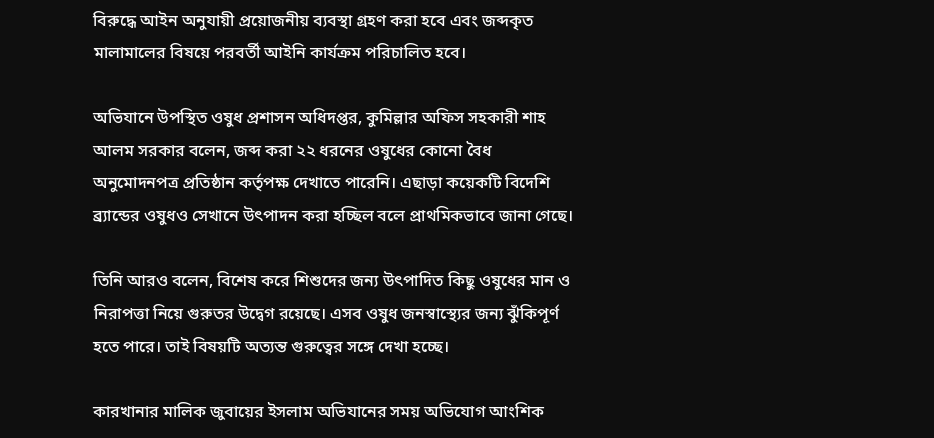বিরুদ্ধে আইন অনুযায়ী প্রয়োজনীয় ব্যবস্থা গ্রহণ করা হবে এবং জব্দকৃত মালামালের বিষয়ে পরবর্তী আইনি কার্যক্রম পরিচালিত হবে।

অভিযানে উপস্থিত ওষুধ প্রশাসন অধিদপ্তর, কুমিল্লার অফিস সহকারী শাহ আলম সরকার বলেন, জব্দ করা ২২ ধরনের ওষুধের কোনো বৈধ অনুমোদনপত্র প্রতিষ্ঠান কর্তৃপক্ষ দেখাতে পারেনি। এছাড়া কয়েকটি বিদেশি ব্র্যান্ডের ওষুধও সেখানে উৎপাদন করা হচ্ছিল বলে প্রাথমিকভাবে জানা গেছে।

তিনি আরও বলেন, বিশেষ করে শিশুদের জন্য উৎপাদিত কিছু ওষুধের মান ও নিরাপত্তা নিয়ে গুরুতর উদ্বেগ রয়েছে। এসব ওষুধ জনস্বাস্থ্যের জন্য ঝুঁকিপূর্ণ হতে পারে। তাই বিষয়টি অত্যন্ত গুরুত্বের সঙ্গে দেখা হচ্ছে।

কারখানার মালিক জুবায়ের ইসলাম অভিযানের সময় অভিযোগ আংশিক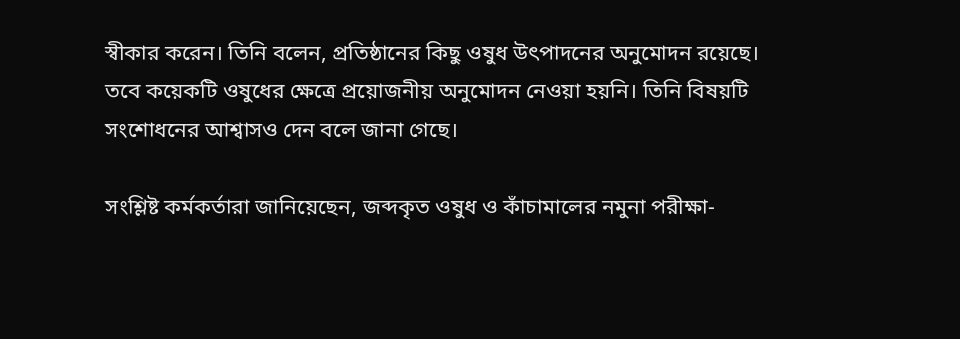স্বীকার করেন। তিনি বলেন, প্রতিষ্ঠানের কিছু ওষুধ উৎপাদনের অনুমোদন রয়েছে। তবে কয়েকটি ওষুধের ক্ষেত্রে প্রয়োজনীয় অনুমোদন নেওয়া হয়নি। তিনি বিষয়টি সংশোধনের আশ্বাসও দেন বলে জানা গেছে।

সংশ্লিষ্ট কর্মকর্তারা জানিয়েছেন, জব্দকৃত ওষুধ ও কাঁচামালের নমুনা পরীক্ষা-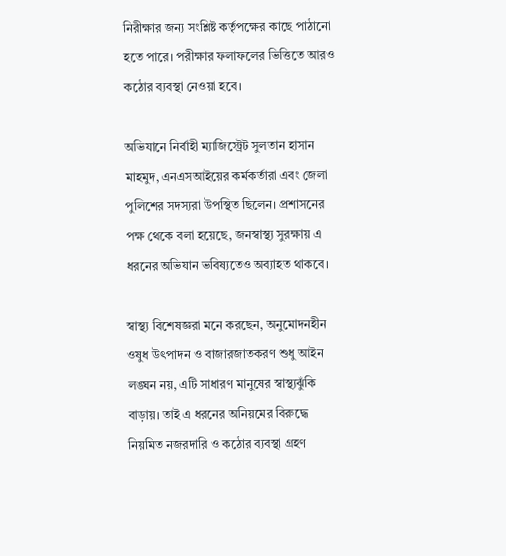নিরীক্ষার জন্য সংশ্লিষ্ট কর্তৃপক্ষের কাছে পাঠানো হতে পারে। পরীক্ষার ফলাফলের ভিত্তিতে আরও কঠোর ব্যবস্থা নেওয়া হবে।

অভিযানে নির্বাহী ম্যাজিস্ট্রেট সুলতান হাসান মাহমুদ, এনএসআইয়ের কর্মকর্তারা এবং জেলা পুলিশের সদস্যরা উপস্থিত ছিলেন। প্রশাসনের পক্ষ থেকে বলা হয়েছে, জনস্বাস্থ্য সুরক্ষায় এ ধরনের অভিযান ভবিষ্যতেও অব্যাহত থাকবে।

স্বাস্থ্য বিশেষজ্ঞরা মনে করছেন, অনুমোদনহীন ওষুধ উৎপাদন ও বাজারজাতকরণ শুধু আইন লঙ্ঘন নয়, এটি সাধারণ মানুষের স্বাস্থ্যঝুঁকি বাড়ায়। তাই এ ধরনের অনিয়মের বিরুদ্ধে নিয়মিত নজরদারি ও কঠোর ব্যবস্থা গ্রহণ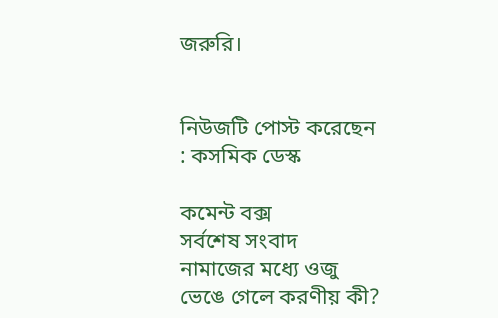জরুরি।


নিউজটি পোস্ট করেছেন : কসমিক ডেস্ক

কমেন্ট বক্স
সর্বশেষ সংবাদ
নামাজের মধ্যে ওজু ভেঙে গেলে করণীয় কী?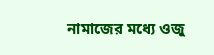নামাজের মধ্যে ওজু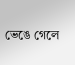ভেঙে গেলে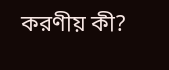করণীয় কী?